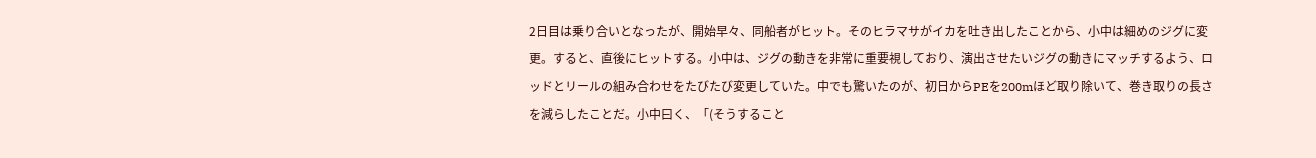2日目は乗り合いとなったが、開始早々、同船者がヒット。そのヒラマサがイカを吐き出したことから、小中は細めのジグに変更。すると、直後にヒットする。小中は、ジグの動きを非常に重要視しており、演出させたいジグの動きにマッチするよう、ロッドとリールの組み合わせをたびたび変更していた。中でも驚いたのが、初日からPEを200mほど取り除いて、巻き取りの長さを減らしたことだ。小中曰く、「(そうすること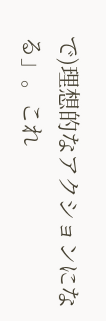で)理想的なアクションになる」。これ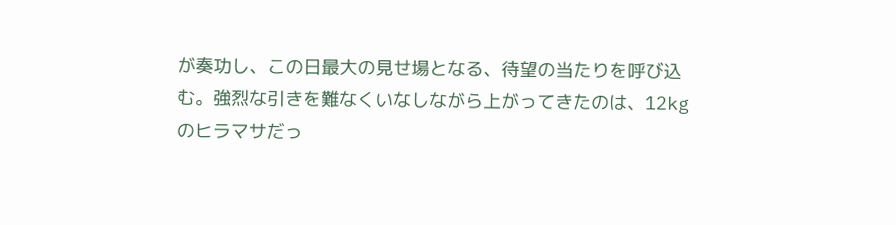が奏功し、この日最大の見せ場となる、待望の当たりを呼び込む。強烈な引きを難なくいなしながら上がってきたのは、12kgのヒラマサだっ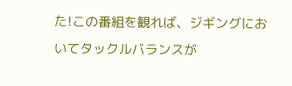た!この番組を観れば、ジギングにおいてタックルバランスが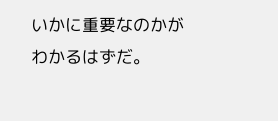いかに重要なのかがわかるはずだ。